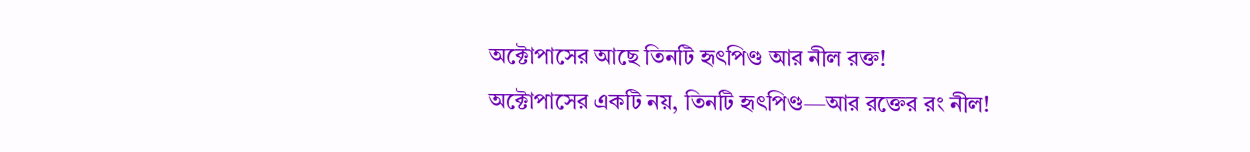অক্টোপাসের আছে তিনটি হৃৎপিণ্ড আর নীল রক্ত!
অক্টোপাসের একটি নয়, তিনটি হৃৎপিণ্ড—আর রক্তের রং নীল!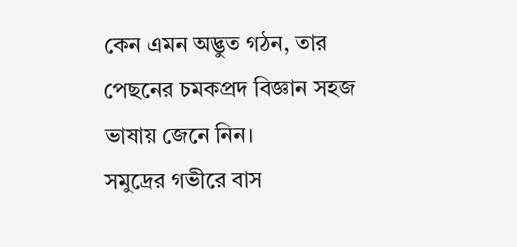কেন এমন অদ্ভুত গঠন, তার পেছনের চমকপ্রদ বিজ্ঞান সহজ ভাষায় জেনে নিন।
সমুদ্রের গভীরে বাস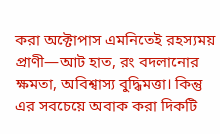করা অক্টোপাস এমনিতেই রহস্যময় প্রাণী—আট হাত, রং বদলানোর ক্ষমতা, অবিশ্বাস্য বুদ্ধিমত্তা। কিন্তু এর সবচেয়ে অবাক করা দিকটি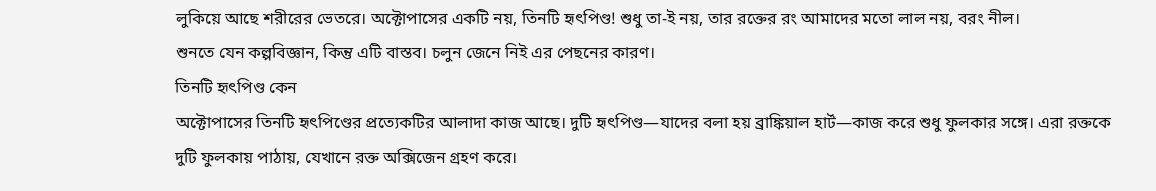লুকিয়ে আছে শরীরের ভেতরে। অক্টোপাসের একটি নয়, তিনটি হৃৎপিণ্ড! শুধু তা-ই নয়, তার রক্তের রং আমাদের মতো লাল নয়, বরং নীল।
শুনতে যেন কল্পবিজ্ঞান, কিন্তু এটি বাস্তব। চলুন জেনে নিই এর পেছনের কারণ।
তিনটি হৃৎপিণ্ড কেন
অক্টোপাসের তিনটি হৃৎপিণ্ডের প্রত্যেকটির আলাদা কাজ আছে। দুটি হৃৎপিণ্ড—যাদের বলা হয় ব্রাঙ্কিয়াল হার্ট—কাজ করে শুধু ফুলকার সঙ্গে। এরা রক্তকে দুটি ফুলকায় পাঠায়, যেখানে রক্ত অক্সিজেন গ্রহণ করে।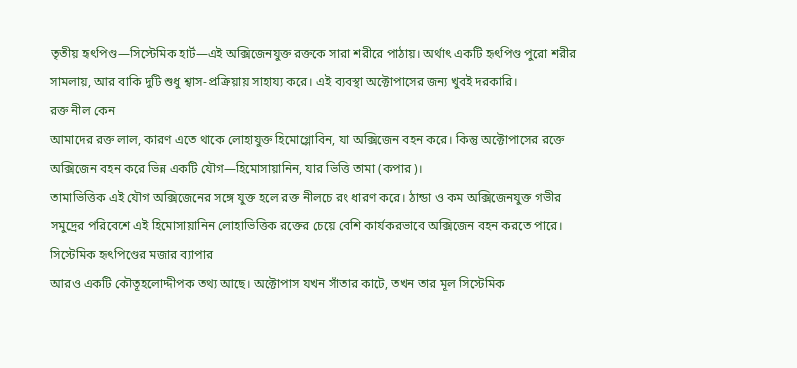তৃতীয় হৃৎপিণ্ড—সিস্টেমিক হার্ট—এই অক্সিজেনযুক্ত রক্তকে সারা শরীরে পাঠায়। অর্থাৎ একটি হৃৎপিণ্ড পুরো শরীর সামলায়, আর বাকি দুটি শুধু শ্বাস-প্রক্রিয়ায় সাহায্য করে। এই ব্যবস্থা অক্টোপাসের জন্য খুবই দরকারি।
রক্ত নীল কেন
আমাদের রক্ত লাল, কারণ এতে থাকে লোহাযুক্ত হিমোগ্লোবিন, যা অক্সিজেন বহন করে। কিন্তু অক্টোপাসের রক্তে অক্সিজেন বহন করে ভিন্ন একটি যৌগ—হিমোসায়ানিন, যার ভিত্তি তামা (কপার)।
তামাভিত্তিক এই যৌগ অক্সিজেনের সঙ্গে যুক্ত হলে রক্ত নীলচে রং ধারণ করে। ঠান্ডা ও কম অক্সিজেনযুক্ত গভীর সমুদ্রের পরিবেশে এই হিমোসায়ানিন লোহাভিত্তিক রক্তের চেয়ে বেশি কার্যকরভাবে অক্সিজেন বহন করতে পারে।
সিস্টেমিক হৃৎপিণ্ডের মজার ব্যাপার
আরও একটি কৌতূহলোদ্দীপক তথ্য আছে। অক্টোপাস যখন সাঁতার কাটে, তখন তার মূল সিস্টেমিক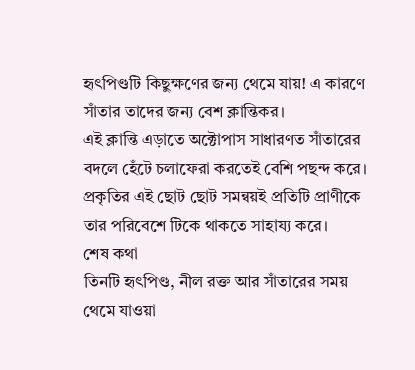হৃৎপিণ্ডটি কিছুক্ষণের জন্য থেমে যায়! এ কারণে সাঁতার তাদের জন্য বেশ ক্লান্তিকর।
এই ক্লান্তি এড়াতে অক্টোপাস সাধারণত সাঁতারের বদলে হেঁটে চলাফেরা করতেই বেশি পছন্দ করে। প্রকৃতির এই ছোট ছোট সমন্বয়ই প্রতিটি প্রাণীকে তার পরিবেশে টিকে থাকতে সাহায্য করে।
শেষ কথা
তিনটি হৃৎপিণ্ড, নীল রক্ত আর সাঁতারের সময় থেমে যাওয়া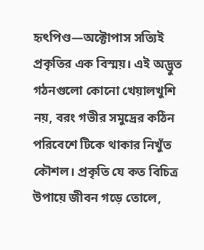হৃৎপিণ্ড—অক্টোপাস সত্যিই প্রকৃতির এক বিস্ময়। এই অদ্ভুত গঠনগুলো কোনো খেয়ালখুশি নয়, বরং গভীর সমুদ্রের কঠিন পরিবেশে টিকে থাকার নিখুঁত কৌশল। প্রকৃতি যে কত বিচিত্র উপায়ে জীবন গড়ে তোলে,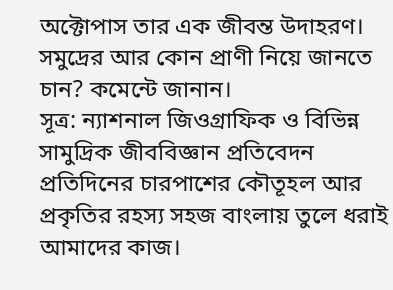অক্টোপাস তার এক জীবন্ত উদাহরণ।
সমুদ্রের আর কোন প্রাণী নিয়ে জানতে চান? কমেন্টে জানান।
সূত্র: ন্যাশনাল জিওগ্রাফিক ও বিভিন্ন সামুদ্রিক জীববিজ্ঞান প্রতিবেদন
প্রতিদিনের চারপাশের কৌতূহল আর প্রকৃতির রহস্য সহজ বাংলায় তুলে ধরাই আমাদের কাজ।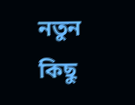নতুন কিছু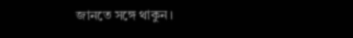জানতে সঙ্গে থাকুন।